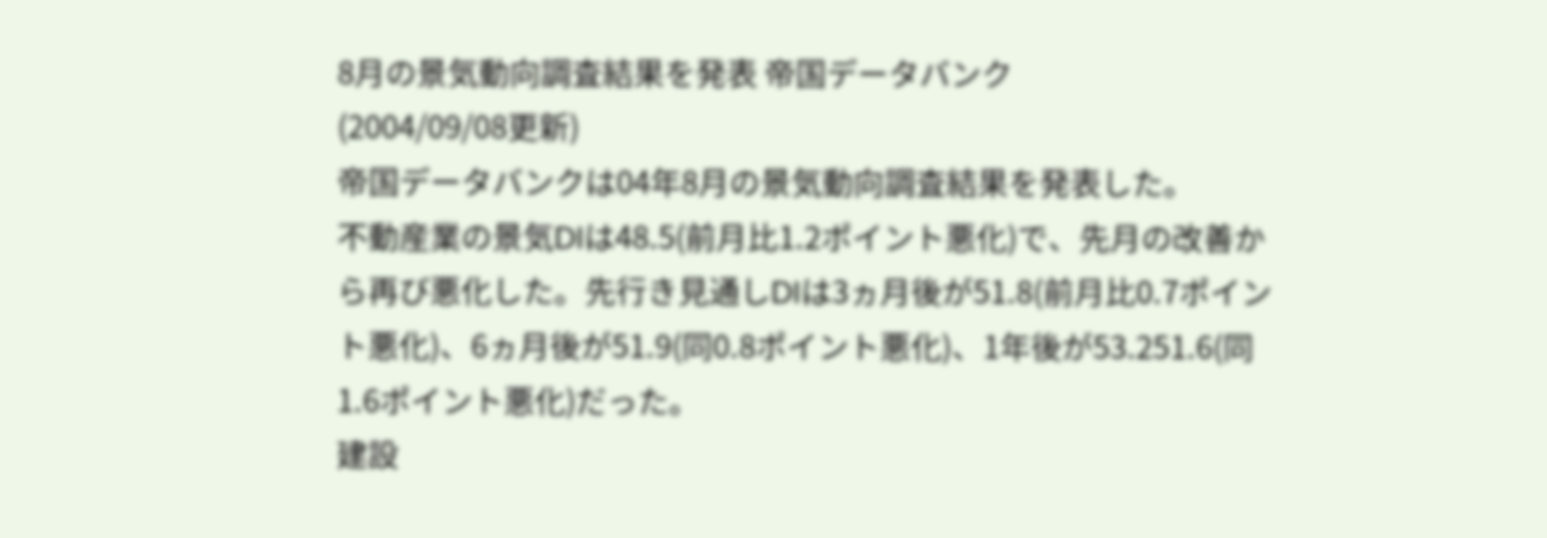8月の景気動向調査結果を発表 帝国データバンク
(2004/09/08更新)
帝国データバンクは04年8月の景気動向調査結果を発表した。
不動産業の景気DIは48.5(前月比1.2ポイント悪化)で、先月の改善から再び悪化した。先行き見通しDIは3ヵ月後が51.8(前月比0.7ポイント悪化)、6ヵ月後が51.9(同0.8ポイント悪化)、1年後が53.251.6(同1.6ポイント悪化)だった。
建設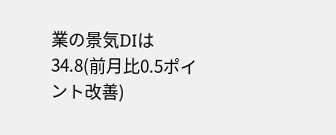業の景気DIは34.8(前月比0.5ポイント改善)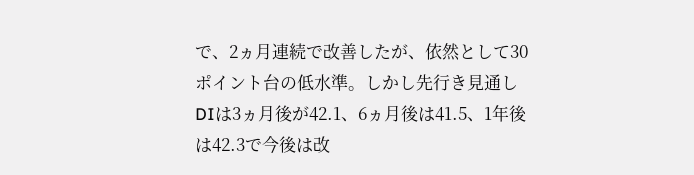で、2ヵ月連続で改善したが、依然として30ポイント台の低水準。しかし先行き見通しDIは3ヵ月後が42.1、6ヵ月後は41.5、1年後は42.3で今後は改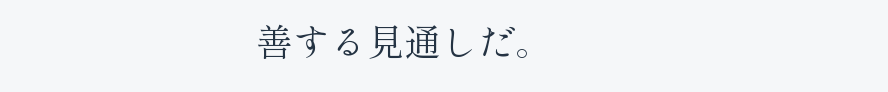善する見通しだ。